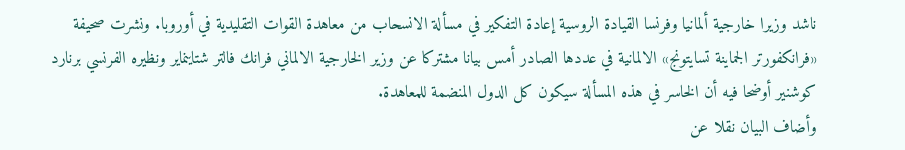ناشد وزيرا خارجية ألمانيا وفرنسا القيادة الروسية إعادة التفكير في مسألة الانسحاب من معاهدة القوات التقليدية في أوروبا. ونشرت صحيفة «فرانكفورتر الجماينة تسايتونج» الالمانية في عددها الصادر أمس بيانا مشتركا عن وزير الخارجية الالماني فرانك فالتر شتاينماير ونظيره الفرنسي برنارد كوشنير أوضحا فيه أن الخاسر في هذه المسألة سيكون كل الدول المنضمة للمعاهدة.
وأضاف البيان نقلا عن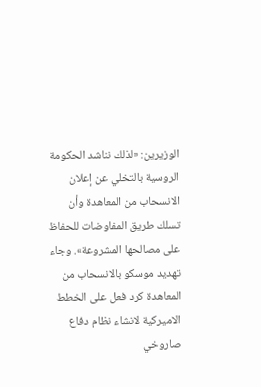الوزيرين: «لذلك نناشد الحكومة الروسية بالتخلي عن إعلان الانسحاب من المعاهدة وأن تسلك طريق المفاوضات للحفاظ على مصالحها المشروعة». وجاء تهديد موسكو بالانسحاب من المعاهدة كرد فعل على الخطط الاميركية لانشاء نظام دفاع صاروخي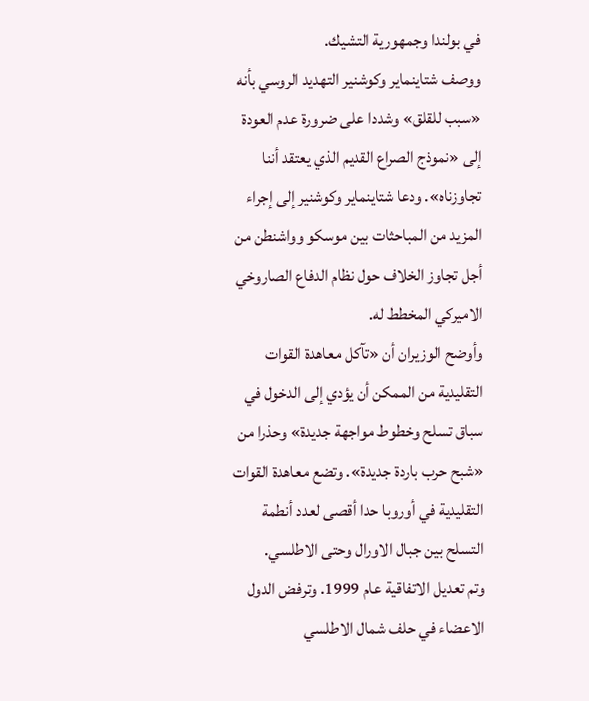في بولندا وجمهورية التشيك.
ووصف شتاينماير وكوشنير التهديد الروسي بأنه «سبب للقلق» وشددا على ضرورة عدم العودة إلى «نموذج الصراع القديم الذي يعتقد أننا تجاوزناه». ودعا شتاينماير وكوشنير إلى إجراء المزيد من المباحثات بين موسكو وواشنطن من أجل تجاوز الخلاف حول نظام الدفاع الصاروخي الاميركي المخطط له.
وأوضح الوزيران أن «تآكل معاهدة القوات التقليدية من الممكن أن يؤدي إلى الدخول في سباق تسلح وخطوط مواجهة جديدة» وحذرا من «شبح حرب باردة جديدة». وتضع معاهدة القوات التقليدية في أوروبا حدا أقصى لعدد أنطمة التسلح بين جبال الاورال وحتى الاطلسي.
وتم تعديل الاتفاقية عام 1999. وترفض الدول الاعضاء في حلف شمال الاطلسي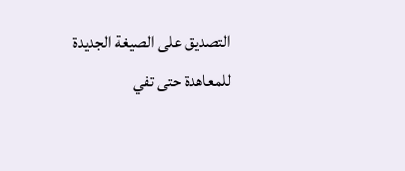التصديق على الصيغة الجديدة للمعاهدة حتى تفي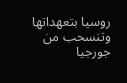روسيا بتعهداتها وتنسحب من جورجيا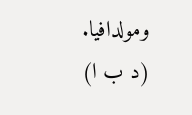ومولدافيا.
(د ب ا)